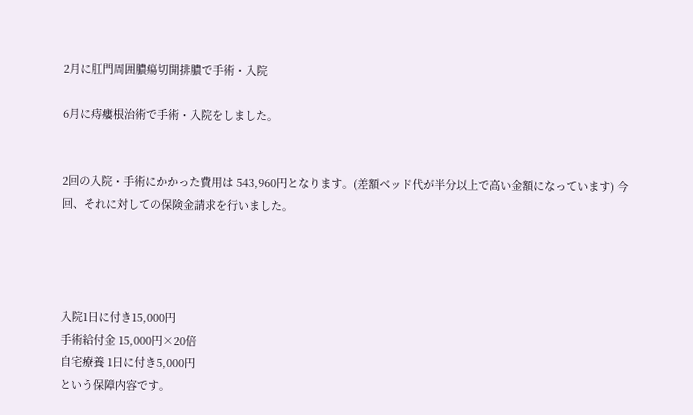2月に肛門周囲膿瘍切開排膿で手術・入院

6月に痔瘻根治術で手術・入院をしました。


2回の入院・手術にかかった費用は 543,960円となります。(差額ベッド代が半分以上で高い金額になっています) 今回、それに対しての保険金請求を行いました。




入院1日に付き15,000円
手術給付金 15,000円×20倍
自宅療養 1日に付き5,000円
という保障内容です。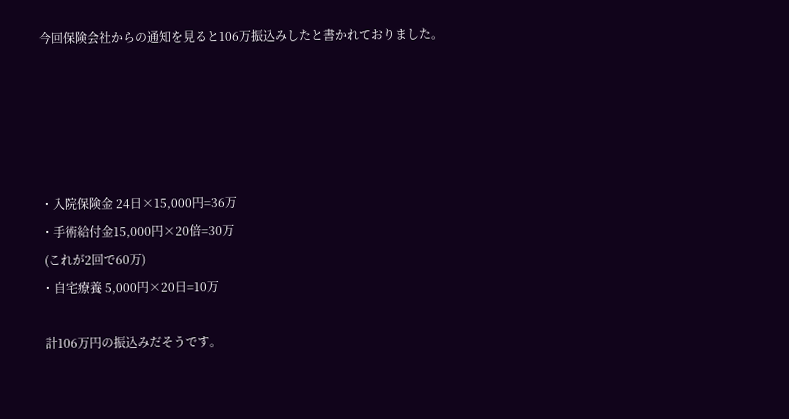今回保険会社からの通知を見ると106万振込みしたと書かれておりました。





・入院保険金 24日×15,000円=36万
・手術給付金15,000円×20倍=30万
 (これが2回で60万)
・自宅療養 5,000円×20日=10万

 計106万円の振込みだそうです。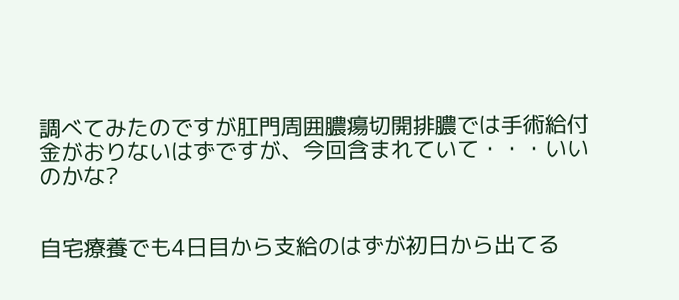調べてみたのですが肛門周囲膿瘍切開排膿では手術給付金がおりないはずですが、今回含まれていて・・・いいのかな?


自宅療養でも4日目から支給のはずが初日から出てる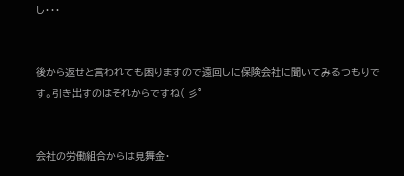し・・・


後から返せと言われても困りますので遠回しに保険会社に聞いてみるつもりです。引き出すのはそれからですね( 彡°


会社の労働組合からは見舞金・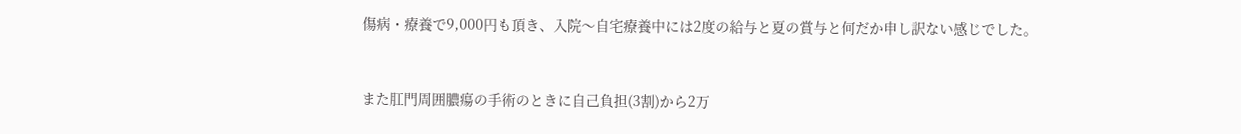傷病・療養で9,000円も頂き、入院〜自宅療養中には2度の給与と夏の賞与と何だか申し訳ない感じでした。


また肛門周囲膿瘍の手術のときに自己負担(3割)から2万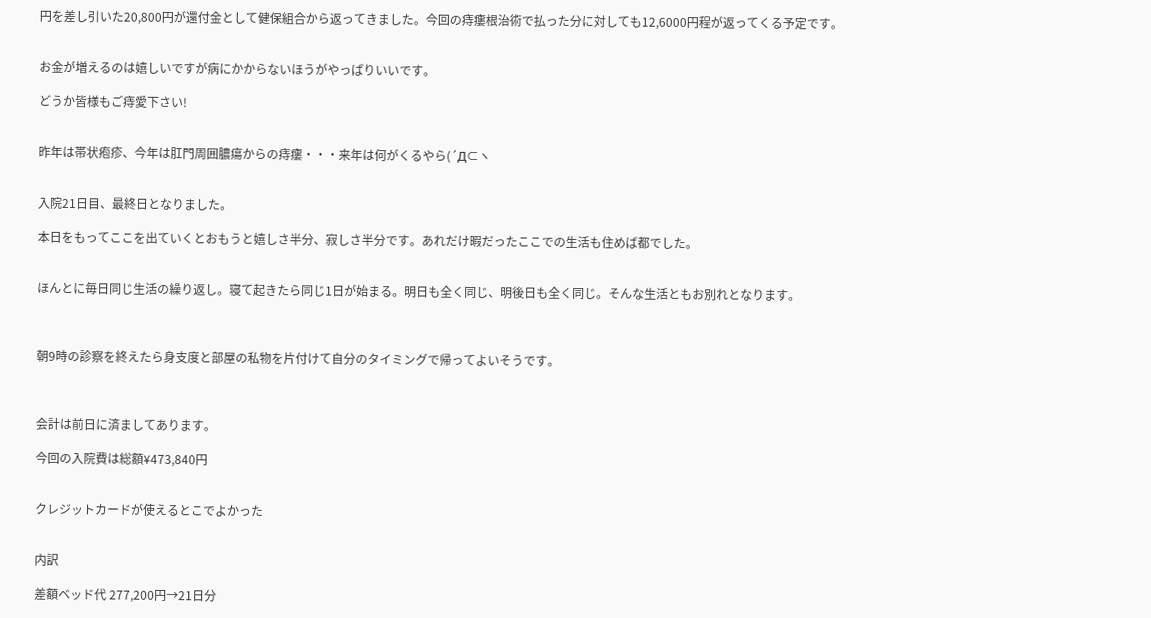円を差し引いた20,800円が還付金として健保組合から返ってきました。今回の痔瘻根治術で払った分に対しても12,6000円程が返ってくる予定です。


お金が増えるのは嬉しいですが病にかからないほうがやっぱりいいです。

どうか皆様もご痔愛下さい!


昨年は帯状疱疹、今年は肛門周囲膿瘍からの痔瘻・・・来年は何がくるやら(´Д⊂ヽ


入院21日目、最終日となりました。

本日をもってここを出ていくとおもうと嬉しさ半分、寂しさ半分です。あれだけ暇だったここでの生活も住めば都でした。


ほんとに毎日同じ生活の繰り返し。寝て起きたら同じ1日が始まる。明日も全く同じ、明後日も全く同じ。そんな生活ともお別れとなります。



朝9時の診察を終えたら身支度と部屋の私物を片付けて自分のタイミングで帰ってよいそうです。



会計は前日に済ましてあります。

今回の入院費は総額¥473,840円


クレジットカードが使えるとこでよかった


内訳

差額ベッド代 277,200円→21日分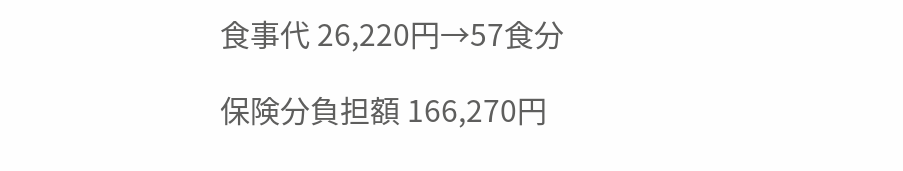食事代 26,220円→57食分

保険分負担額 166,270円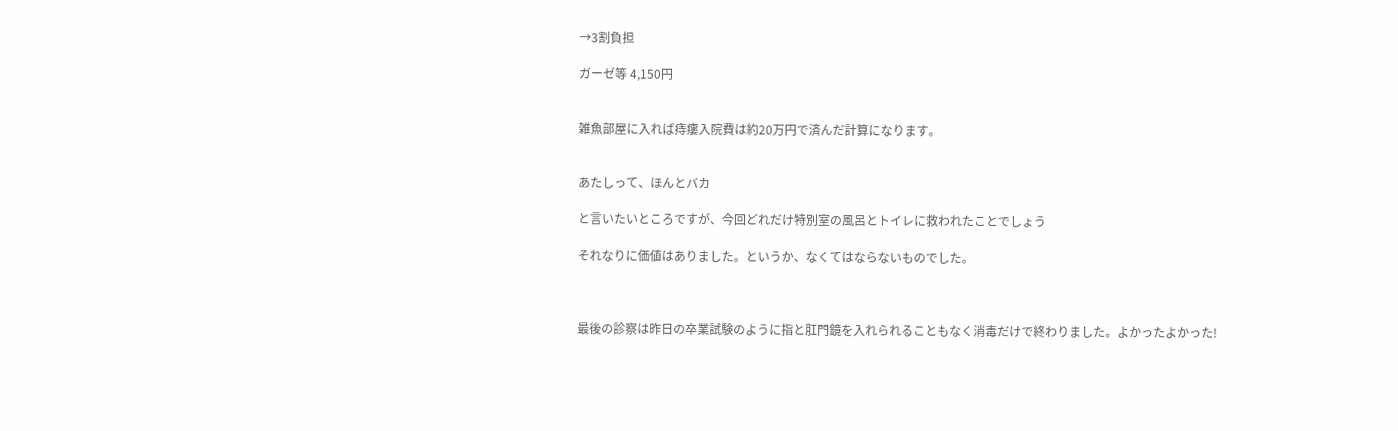→3割負担

ガーゼ等 4,150円


雑魚部屋に入れば痔瘻入院費は約20万円で済んだ計算になります。


あたしって、ほんとバカ

と言いたいところですが、今回どれだけ特別室の風呂とトイレに救われたことでしょう

それなりに価値はありました。というか、なくてはならないものでした。



最後の診察は昨日の卒業試験のように指と肛門鏡を入れられることもなく消毒だけで終わりました。よかったよかった!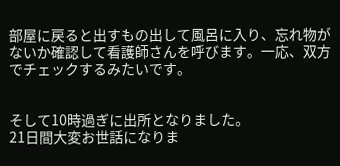部屋に戻ると出すもの出して風呂に入り、忘れ物がないか確認して看護師さんを呼びます。一応、双方でチェックするみたいです。


そして10時過ぎに出所となりました。
21日間大変お世話になりま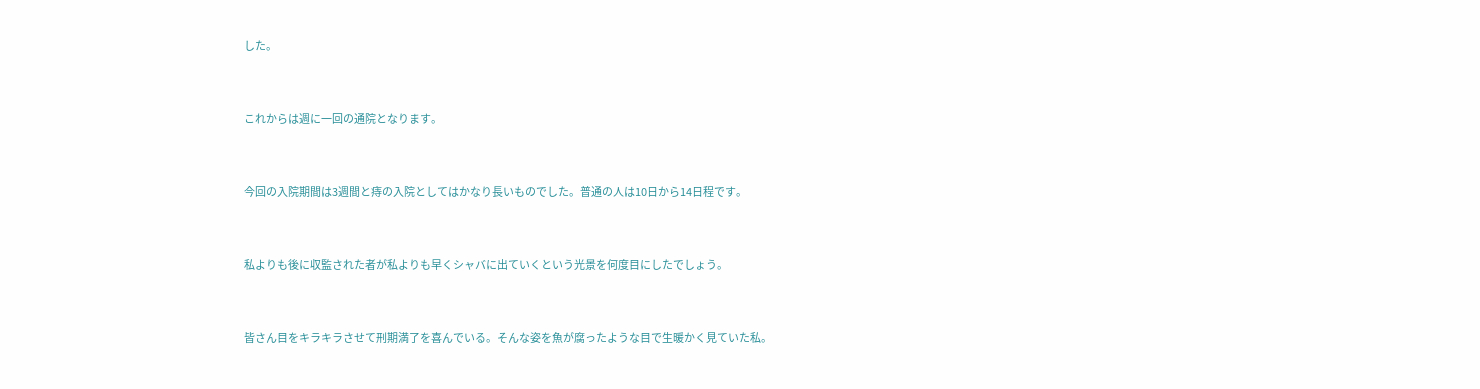した。



これからは週に一回の通院となります。



今回の入院期間は3週間と痔の入院としてはかなり長いものでした。普通の人は10日から14日程です。



私よりも後に収監された者が私よりも早くシャバに出ていくという光景を何度目にしたでしょう。



皆さん目をキラキラさせて刑期満了を喜んでいる。そんな姿を魚が腐ったような目で生暖かく見ていた私。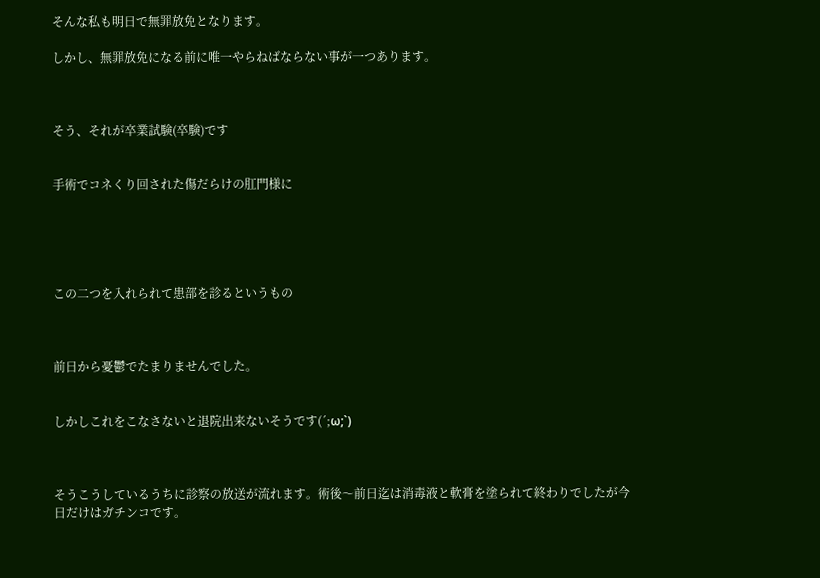そんな私も明日で無罪放免となります。

しかし、無罪放免になる前に唯一やらねばならない事が一つあります。



そう、それが卒業試験(卒験)です


手術でコネくり回された傷だらけの肛門様に





この二つを入れられて患部を診るというもの



前日から憂鬱でたまりませんでした。


しかしこれをこなさないと退院出来ないそうです(´;ω;`)



そうこうしているうちに診察の放送が流れます。術後〜前日迄は消毒液と軟膏を塗られて終わりでしたが今日だけはガチンコです。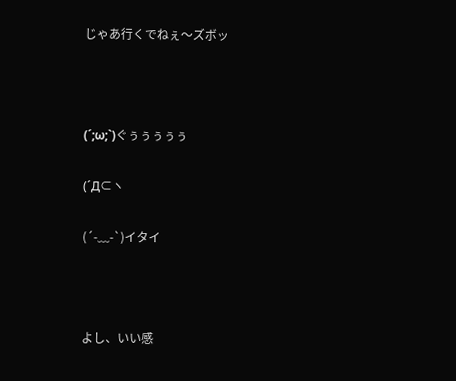じゃあ行くでねぇ〜ズボッ



(´;ω;`)ぐぅぅぅぅぅ

(´Д⊂ヽ

(´-﹏-`)イタイ



よし、いい感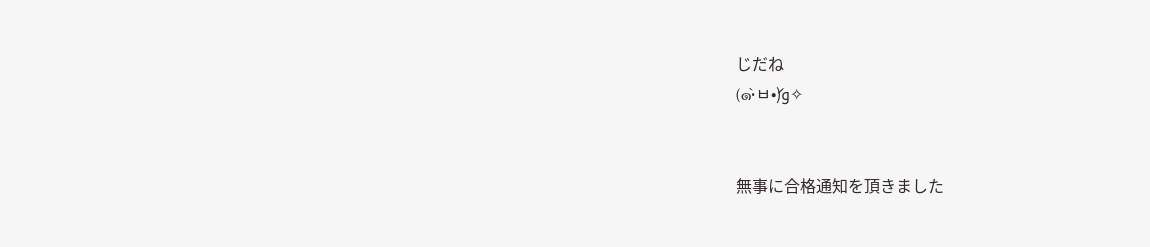じだね
(๑•̀ㅂ•́)و✧


無事に合格通知を頂きました